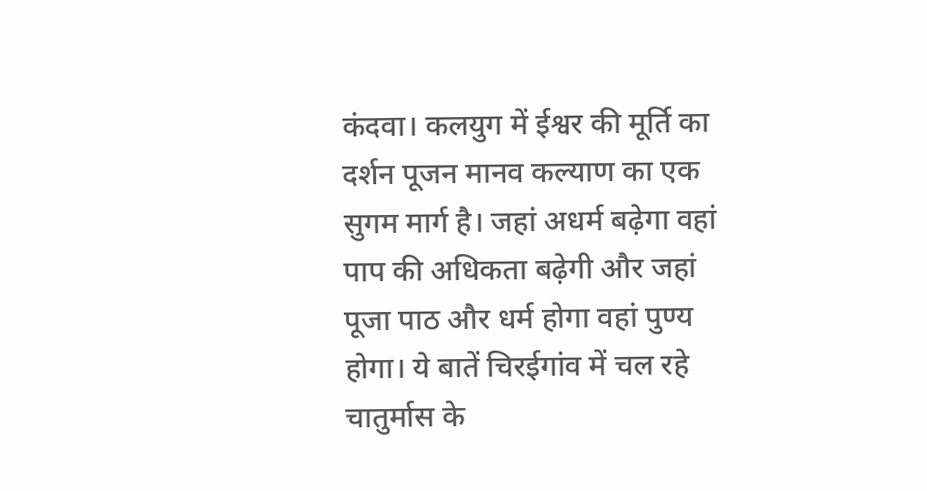कंदवा। कलयुग में ईश्वर की मूर्ति का दर्शन पूजन मानव कल्याण का एक सुगम मार्ग है। जहां अधर्म बढ़ेगा वहां पाप की अधिकता बढ़ेगी और जहां पूजा पाठ और धर्म होगा वहां पुण्य होगा। ये बातें चिरईगांव में चल रहे चातुर्मास के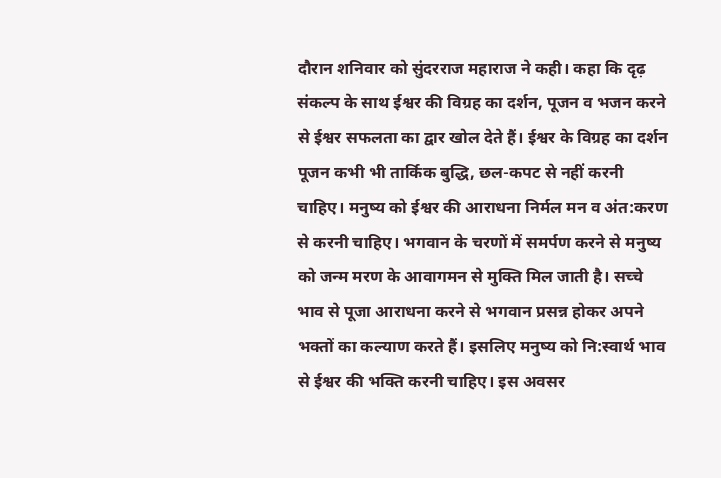दौरान शनिवार को सुंदरराज महाराज ने कही। कहा कि दृढ़ संकल्प के साथ ईश्वर की विग्रह का दर्शन, पूजन व भजन करने से ईश्वर सफलता का द्वार खोल देते हैं। ईश्वर के विग्रह का दर्शन पूजन कभी भी तार्किक बुद्धि, छल-कपट से नहीं करनी चाहिए। मनुष्य को ईश्वर की आराधना निर्मल मन व अंत:करण से करनी चाहिए। भगवान के चरणों में समर्पण करने से मनुष्य को जन्म मरण के आवागमन से मुक्ति मिल जाती है। सच्चे भाव से पूजा आराधना करने से भगवान प्रसन्न होकर अपने भक्तों का कल्याण करते हैं। इसलिए मनुष्य को नि:स्वार्थ भाव से ईश्वर की भक्ति करनी चाहिए। इस अवसर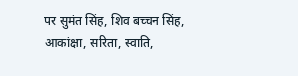पर सुमंत सिंह, शिव बच्चन सिंह, आकांक्षा, सरिता, स्वाति,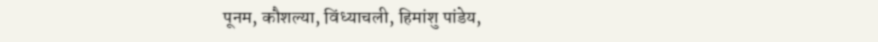पूनम, कौशल्या, विंध्याचली, हिमांशु पांडेय,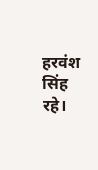हरवंश सिंह रहे।